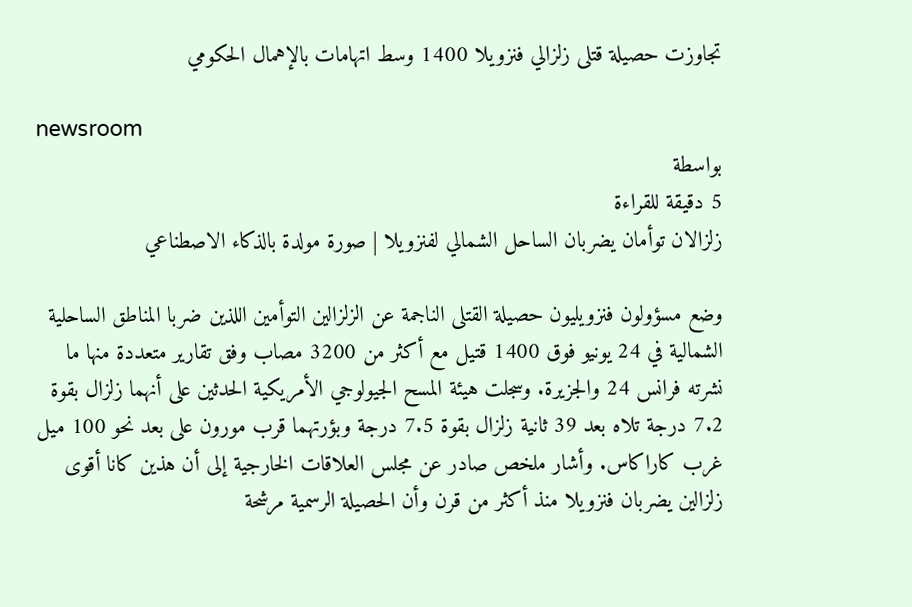تجاوزت حصيلة قتلى زلزالي فنزويلا 1400 وسط اتهامات بالإهمال الحكومي

newsroom
بواسطة
5 دقيقة للقراءة
زلزالان توأمان يضربان الساحل الشمالي لفنزويلا | صورة مولدة بالذكاء الاصطناعي

وضع مسؤولون فنزويليون حصيلة القتلى الناجمة عن الزلزالين التوأمين اللذين ضربا المناطق الساحلية الشمالية في 24 يونيو فوق 1400 قتيل مع أكثر من 3200 مصاب وفق تقارير متعددة منها ما نشرته فرانس 24 والجزيرة. وسجلت هيئة المسح الجيولوجي الأمريكية الحدثين على أنهما زلزال بقوة 7.2 درجة تلاه بعد 39 ثانية زلزال بقوة 7.5 درجة وبؤرتهما قرب مورون على بعد نحو 100 ميل غرب كاراكاس. وأشار ملخص صادر عن مجلس العلاقات الخارجية إلى أن هذين كانا أقوى زلزالين يضربان فنزويلا منذ أكثر من قرن وأن الحصيلة الرسمية مرشحة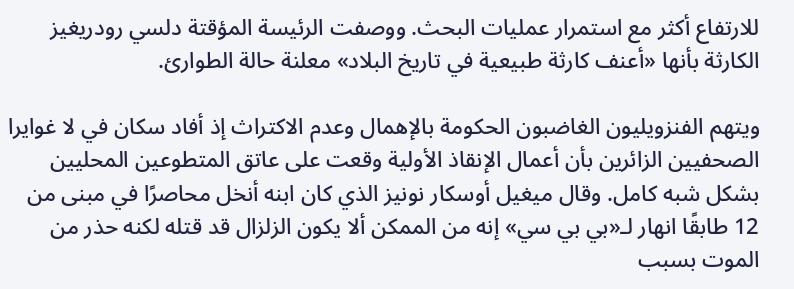للارتفاع أكثر مع استمرار عمليات البحث. ووصفت الرئيسة المؤقتة دلسي رودريغيز الكارثة بأنها «أعنف كارثة طبيعية في تاريخ البلاد» معلنة حالة الطوارئ.

ويتهم الفنزويليون الغاضبون الحكومة بالإهمال وعدم الاكتراث إذ أفاد سكان في لا غوايرا الصحفيين الزائرين بأن أعمال الإنقاذ الأولية وقعت على عاتق المتطوعين المحليين بشكل شبه كامل. وقال ميغيل أوسكار نونيز الذي كان ابنه أنخل محاصرًا في مبنى من 12 طابقًا انهار لـ«بي بي سي» إنه من الممكن ألا يكون الزلزال قد قتله لكنه حذر من الموت بسبب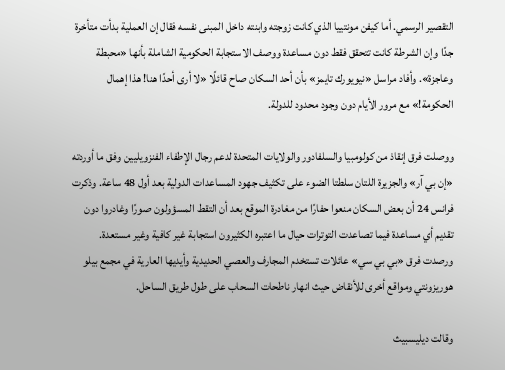التقصير الرسمي. أما كيفن مونتييا الذي كانت زوجته وابنته داخل المبنى نفسه فقال إن العملية بدأت متأخرة جدًا وإن الشرطة كانت تتحقق فقط دون مساعدة ووصف الاستجابة الحكومية الشاملة بأنها «محبطة وعاجزة». وأفاد مراسل «نيويورك تايمز» بأن أحد السكان صاح قائلًا «لا أرى أحدًا هنا! هذا إهمال الحكومة!» مع مرور الأيام دون وجود محدود للدولة.

ووصلت فرق إنقاذ من كولومبيا والسلفادور والولايات المتحدة لدعم رجال الإطفاء الفنزويليين وفق ما أوردته «إن بي آر» والجزيرة اللتان سلطتا الضوء على تكثيف جهود المساعدات الدولية بعد أول 48 ساعة. وذكرت فرانس 24 أن بعض السكان منعوا حفارًا من مغادرة الموقع بعد أن التقط المسؤولون صورًا وغادروا دون تقديم أي مساعدة فيما تصاعدت التوترات حيال ما اعتبره الكثيرون استجابة غير كافية وغير مستعدة. ورصدت فرق «بي بي سي» عائلات تستخدم المجارف والعصي الحديدية وأيديها العارية في مجمع بيلو هوريزونتي ومواقع أخرى للأنقاض حيث انهار ناطحات السحاب على طول طريق الساحل.

وقالت ديليسبيث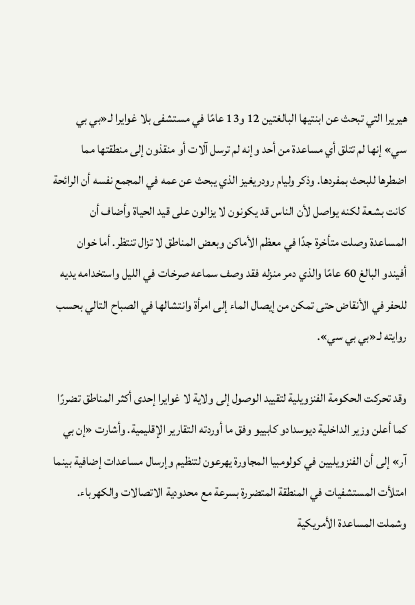هيريرا التي تبحث عن ابنتيها البالغتين 12 و13 عامًا في مستشفى بلا غوايرا لـ«بي بي سي» إنها لم تتلق أي مساعدة من أحد وإنه لم ترسل آلات أو منقذون إلى منطقتها مما اضطرها للبحث بمفردها. وذكر وليام رودريغيز الذي يبحث عن عمه في المجمع نفسه أن الرائحة كانت بشعة لكنه يواصل لأن الناس قد يكونون لا يزالون على قيد الحياة وأضاف أن المساعدة وصلت متأخرة جدًا في معظم الأماكن وبعض المناطق لا تزال تنتظر. أما خوان أفيندو البالغ 60 عامًا والذي دمر منزله فقد وصف سماعه صرخات في الليل واستخدامه يديه للحفر في الأنقاض حتى تمكن من إيصال الماء إلى امرأة وانتشالها في الصباح التالي بحسب روايته لـ«بي بي سي».

وقد تحركت الحكومة الفنزويلية لتقييد الوصول إلى ولاية لا غوايرا إحدى أكثر المناطق تضررًا كما أعلن وزير الداخلية ديوسدادو كابييو وفق ما أوردته التقارير الإقليمية. وأشارت «إن بي آر» إلى أن الفنزويليين في كولومبيا المجاورة يهرعون لتنظيم وإرسال مساعدات إضافية بينما امتلأت المستشفيات في المنطقة المتضررة بسرعة مع محدودية الاتصالات والكهرباء. وشملت المساعدة الأمريكية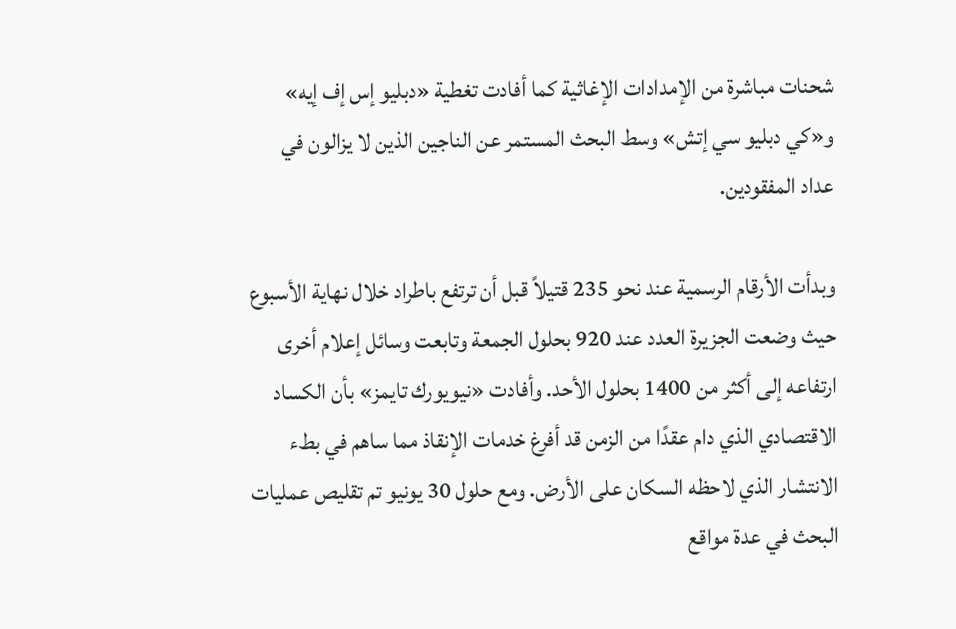شحنات مباشرة من الإمدادات الإغاثية كما أفادت تغطية «دبليو إس إف إيه» و«كي دبليو سي إتش» وسط البحث المستمر عن الناجين الذين لا يزالون في عداد المفقودين.

وبدأت الأرقام الرسمية عند نحو 235 قتيلاً قبل أن ترتفع باطراد خلال نهاية الأسبوع حيث وضعت الجزيرة العدد عند 920 بحلول الجمعة وتابعت وسائل إعلام أخرى ارتفاعه إلى أكثر من 1400 بحلول الأحد. وأفادت «نيويورك تايمز» بأن الكساد الاقتصادي الذي دام عقدًا من الزمن قد أفرغ خدمات الإنقاذ مما ساهم في بطء الانتشار الذي لاحظه السكان على الأرض. ومع حلول 30 يونيو تم تقليص عمليات البحث في عدة مواقع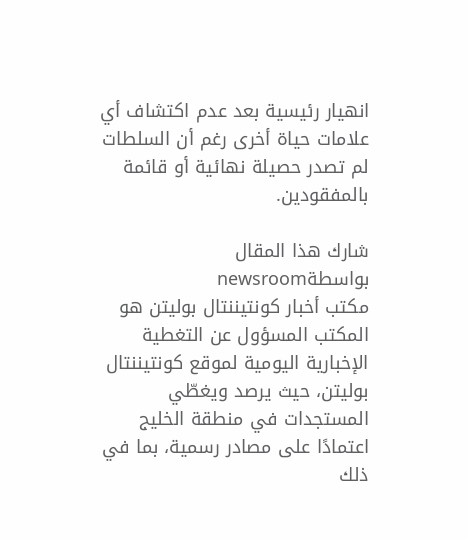انهيار رئيسية بعد عدم اكتشاف أي علامات حياة أخرى رغم أن السلطات لم تصدر حصيلة نهائية أو قائمة بالمفقودين.

شارك هذا المقال
بواسطةnewsroom
مكتب أخبار كونتيننتال بوليتن هو المكتب المسؤول عن التغطية الإخبارية اليومية لموقع كونتيننتال بوليتن، حيث يرصد ويغطّي المستجدات في منطقة الخليج اعتمادًا على مصادر رسمية، بما في ذلك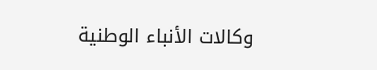وكالات الأنباء الوطنية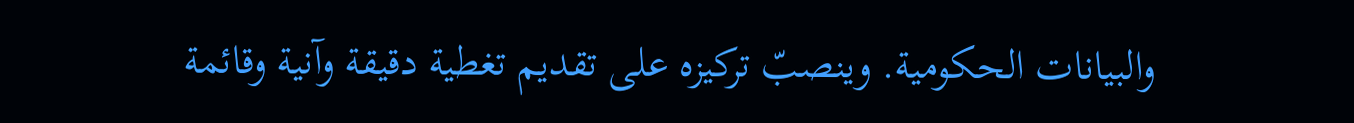والبيانات الحكومية. وينصبّ تركيزه على تقديم تغطية دقيقة وآنية وقائمة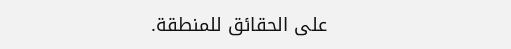على الحقائق للمنطقة.